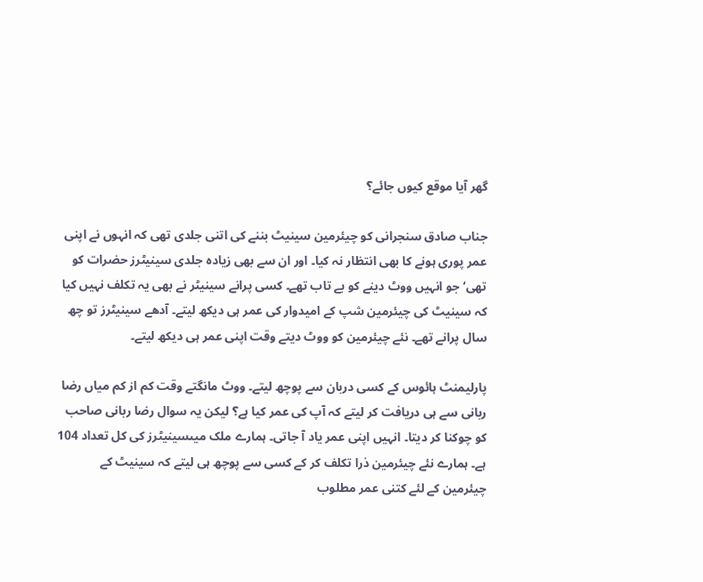گھر آیا موقع کیوں جائے؟

جناب صادق سنجرانی کو چیئرمین سینیٹ بننے کی اتنی جلدی تھی کہ انہوں نے اپنی عمر پوری ہونے کا بھی انتظار نہ کیا۔ اور ان سے بھی زیادہ جلدی سینیٹرز حضرات کو تھی‘ جو انہیں ووٹ دینے کو بے تاب تھے۔ کسی پرانے سینیٹر نے بھی یہ تکلف نہیں کیا کہ سینیٹ کی چیئرمین شپ کے امیدوار کی عمر ہی دیکھ لیتے۔ آدھے سینیٹرز تو چھ سال پرانے تھے۔ نئے چیئرمین کو ووٹ دیتے وقت اپنی عمر ہی دیکھ لیتے۔

پارلیمنٹ ہائوس کے کسی دربان سے پوچھ لیتے۔ ووٹ مانگتے وقت کم از کم میاں رضا ربانی سے ہی دریافت کر لیتے کہ آپ کی عمر کیا ہے؟ لیکن یہ سوال رضا ربانی صاحب کو چوکنا کر دیتا۔ انہیں اپنی عمر یاد آ جاتی۔ ہمارے ملک میںسینیٹرز کی کل تعداد 104 ہے۔ ہمارے نئے چیئرمین ذرا تکلف کر کے کسی سے پوچھ ہی لیتے کہ سینیٹ کے چیئرمین کے لئے کتنی عمر مطلوب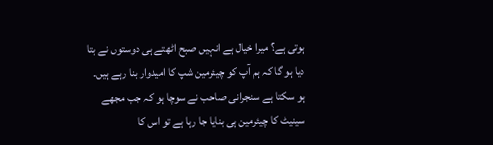ہوتی ہے؟ میرا خیال ہے انہیں صبح اٹھتے ہی دوستوں نے بتا دیا ہو گا کہ ہم آپ کو چیئرمین شپ کا امیدوار بنا رہے ہیں۔ ہو سکتا ہے سنجرانی صاحب نے سوچا ہو کہ جب مجھے سینیٹ کا چیئرمین ہی بنایا جا رہا ہے تو اس کا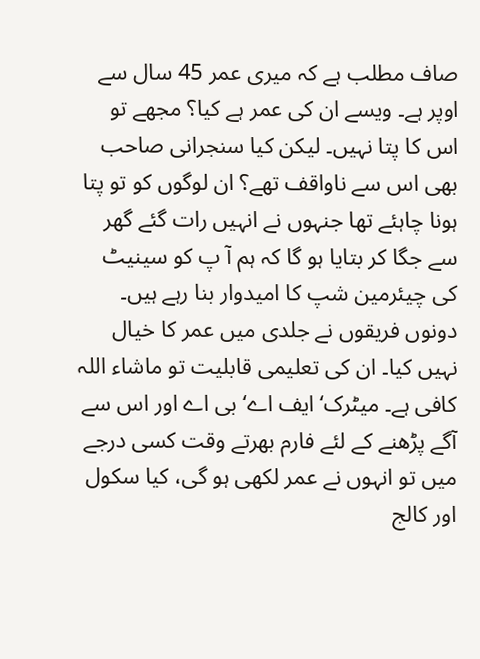صاف مطلب ہے کہ میری عمر 45 سال سے اوپر ہے۔ ویسے ان کی عمر ہے کیا؟ مجھے تو اس کا پتا نہیں۔ لیکن کیا سنجرانی صاحب بھی اس سے ناواقف تھے؟ ان لوگوں کو تو پتا ہونا چاہئے تھا جنہوں نے انہیں رات گئے گھر سے جگا کر بتایا ہو گا کہ ہم آ پ کو سینیٹ کی چیئرمین شپ کا امیدوار بنا رہے ہیں۔ دونوں فریقوں نے جلدی میں عمر کا خیال نہیں کیا۔ ان کی تعلیمی قابلیت تو ماشاء اللہ کافی ہے۔ میٹرک‘ ایف اے‘ بی اے اور اس سے آگے پڑھنے کے لئے فارم بھرتے وقت کسی درجے میں تو انہوں نے عمر لکھی ہو گی، کیا سکول اور کالج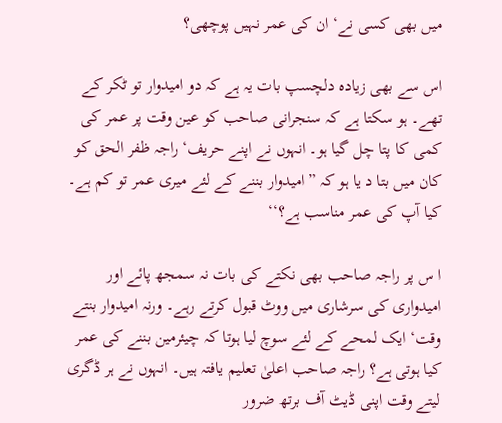میں بھی کسی نے‘ ان کی عمر نہیں پوچھی؟

اس سے بھی زیادہ دلچسپ بات یہ ہے کہ دو امیدوار تو ٹکر کے تھے۔ ہو سکتا ہے کہ سنجرانی صاحب کو عین وقت پر عمر کی کمی کا پتا چل گیا ہو۔ انہوں نے اپنے حریف‘ راجہ ظفر الحق کو کان میں بتا د یا ہو کہ ”امیدوار بننے کے لئے میری عمر تو کم ہے۔ کیا آپ کی عمر مناسب ہے؟‘‘

ا س پر راجہ صاحب بھی نکتے کی بات نہ سمجھ پائے اور امیدواری کی سرشاری میں ووٹ قبول کرتے رہے۔ ورنہ امیدوار بنتے وقت‘ ایک لمحے کے لئے سوچ لیا ہوتا کہ چیئرمین بننے کی عمر کیا ہوتی ہے؟ راجہ صاحب اعلیٰ تعلیم یافتہ ہیں۔ انہوں نے ہر ڈگری لیتے وقت اپنی ڈیٹ آف برتھ ضرور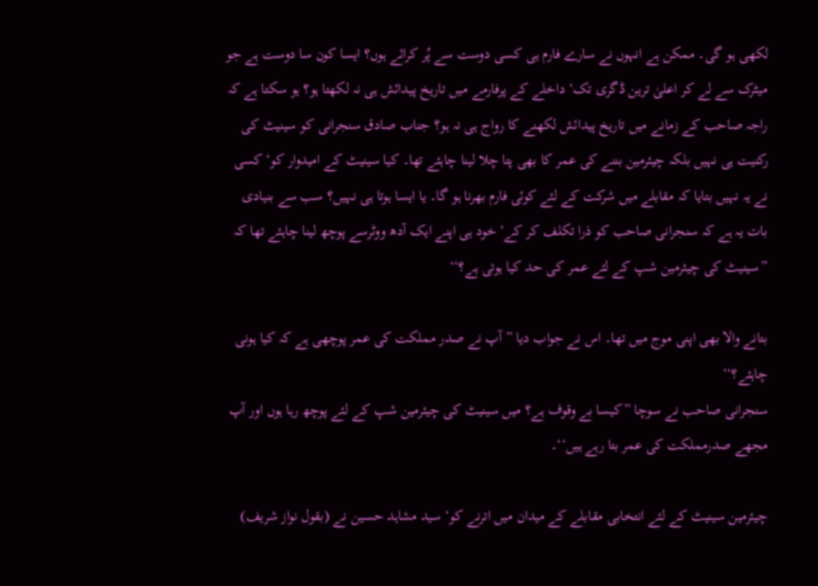لکھی ہو گی۔ ممکن ہے انہوں نے سارے فارم ہی کسی دوست سے پُر کرائے ہوں؟ ایسا کون سا دوست ہے جو میٹرک سے لے کر اعلیٰ ترین ڈگری تک‘ داخلے کے پرفارمے میں تاریخ پیدائش ہی نہ لکھتا ہو؟ ہو سکتا ہے کہ راجہ صاحب کے زمانے میں تاریخ پیدائش لکھنے کا رواج ہی نہ ہو؟ جناب صادق سنجرانی کو سینیٹ کی رکنیت ہی نہیں بلکہ چیئرمین بننے کی عمر کا بھی پتا چلا لینا چاہئے تھا۔ کیا سینیٹ کے امیدوار کو‘ کسی نے یہ نہیں بتایا کہ مقابلے میں شرکت کے لئے کوئی فارم بھرنا ہو گا۔ یا ایسا ہوتا ہی نہیں؟ سب سے بنیادی بات یہ ہے کہ سنجرانی صاحب کو ذرا تکلف کر کے‘ خود ہی اپنے ایک آدھ ووٹرسے پوچھ لینا چاہئے تھا کہ ”سینیٹ کی چیئرمین شپ کے لئے عمر کی حد کیا ہوتی ہے؟‘‘

بتانے والا بھی اپنی موج میں تھا۔ اس نے جواب دیا ”آپ نے صدر مملکت کی عمر پوچھی ہے کہ کیا ہونی چاہئے؟‘‘
سنجرانی صاحب نے سوچا ”کیسا بے وقوف ہے؟ میں سینیٹ کی چیئرمین شپ کے لئے پوچھ رہا ہوں اور آپ مجھے صدرمملکت کی عمر بتا رہے ہیں‘‘۔

چیئرمین سینیٹ کے لئے انتخابی مقابلے کے میدان میں اترنے کو‘ سید مشاہد حسین نے (بقول نواز شریف)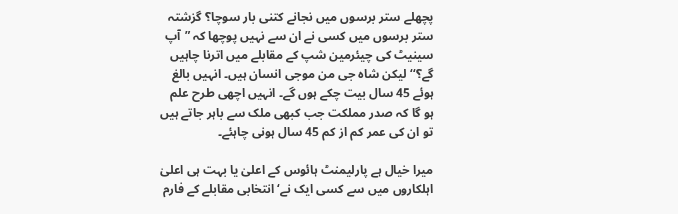پچھلے ستر برسوں میں نجانے کتنی بار سوچا؟ گزشتہ ستر برسوں میں کسی نے ان سے نہیں پوچھا کہ ”آپ سینیٹ کی چیئرمین شپ کے مقابلے میں اترنا چاہیں گے؟‘‘ لیکن شاہ جی من موجی انسان ہیں۔ انہیں بالغ ہوئے 45 سال بیت چکے ہوں گے۔ انہیں اچھی طرح علم ہو گا کہ صدر مملکت جب کبھی ملک سے باہر جاتے ہیں تو ان کی عمر کم از کم 45 سال ہونی چاہئے۔

میرا خیال ہے پارلیمنٹ ہائوس کے اعلیٰ یا بہت ہی اعلیٰ اہلکاروں میں سے کسی ایک نے‘ انتخابی مقابلے کے فارم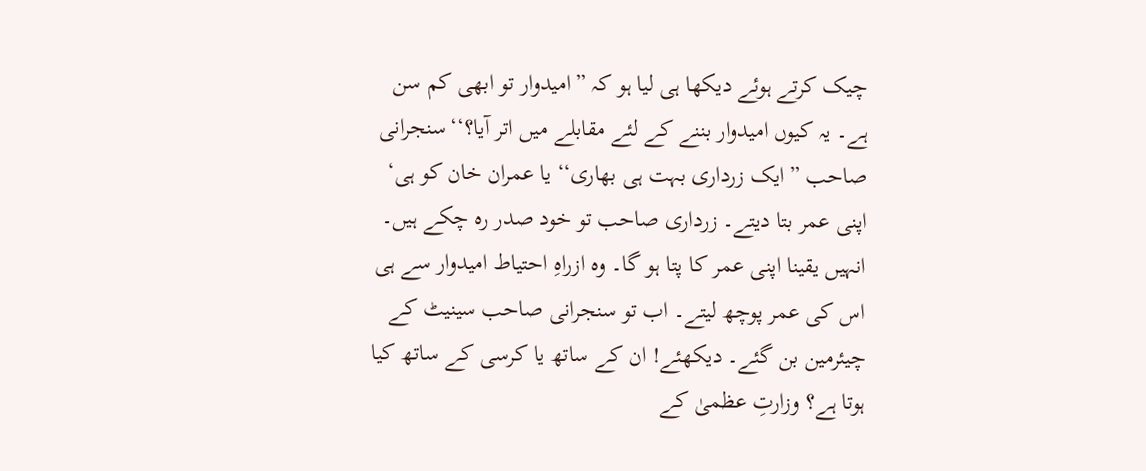چیک کرتے ہوئے دیکھا ہی لیا ہو کہ ”امیدوار تو ابھی کم سن ہے۔ یہ کیوں امیدوار بننے کے لئے مقابلے میں اتر آیا؟‘‘سنجرانی صاحب ”ایک زرداری بہت ہی بھاری‘‘ یا عمران خان کو ہی‘ اپنی عمر بتا دیتے۔ زرداری صاحب تو خود صدر رہ چکے ہیں۔ انہیں یقینا اپنی عمر کا پتا ہو گا۔ وہ ازراہِ احتیاط امیدوار سے ہی اس کی عمر پوچھ لیتے۔ اب تو سنجرانی صاحب سینیٹ کے چیئرمین بن گئے۔ دیکھئے! ان کے ساتھ یا کرسی کے ساتھ کیا ہوتا ہے؟ وزارتِ عظمیٰ کے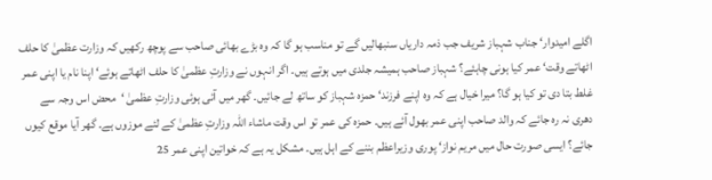اگلے امیدوار‘ جناب شہباز شریف جب ذمہ داریاں سنبھالیں گے تو مناسب ہو گا کہ وہ بڑے بھائی صاحب سے پوچھ رکھیں کہ وزارت عظمیٰ کا حلف اٹھاتے وقت‘ عمر کیا ہونی چاہئے؟ شہباز صاحب ہمیشہ جلدی میں ہوتے ہیں۔ اگر انہوں نے وزارتِ عظمیٰ کا حلف اٹھاتے ہوئے‘ اپنا نام یا اپنی عمر غلط بتا دی تو کیا ہو گا؟ میرا خیال ہے کہ وہ اپنے فرزند‘ حمزہ شہباز کو ساتھ لے جائیں۔ گھر میں آئی ہوئی وزارتِ عظمیٰ ‘محض اس وجہ سے دھری نہ رہ جائے کہ والد صاحب اپنی عمر بھول آئے ہیں۔ حمزہ کی عمر تو اس وقت ماشاء اللہ وزارتِ عظمیٰ کے لئے موزوں ہے۔ گھر آیا موقع کیوں جائے؟ ایسی صورت حال میں مریم نواز‘ پوری وزیراعظم بننے کے اہل ہیں۔ مشکل یہ ہے کہ خواتین اپنی عمر 25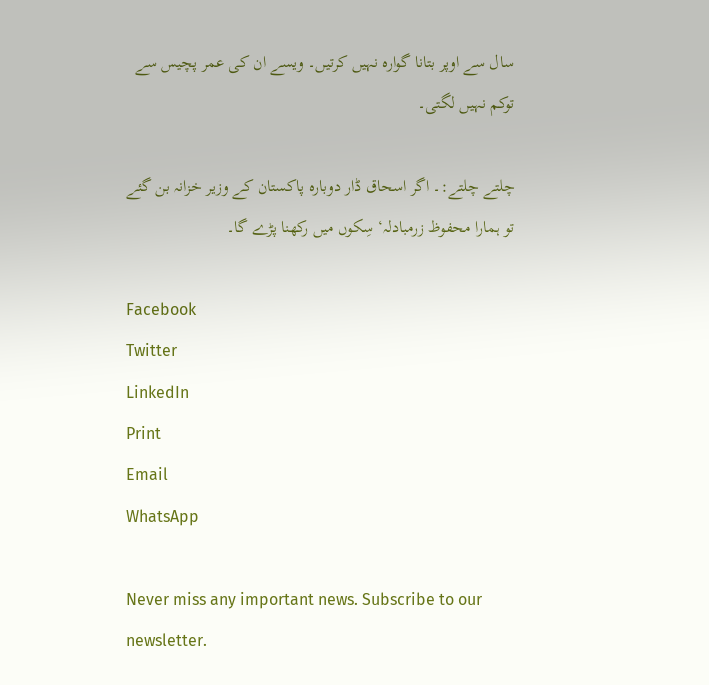سال سے اوپر بتانا گوارہ نہیں کرتیں۔ ویسے ان کی عمر پچیس سے توکم نہیں لگتی۔

چلتے چلتے:۔ اگر اسحاق ڈار دوبارہ پاکستان کے وزیر خزانہ بن گئے تو ہمارا محفوظ زرمبادلہ‘ سِکوں میں رکھنا پڑے گا۔

Facebook
Twitter
LinkedIn
Print
Email
WhatsApp

Never miss any important news. Subscribe to our newsletter.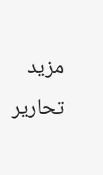مزید تحاریر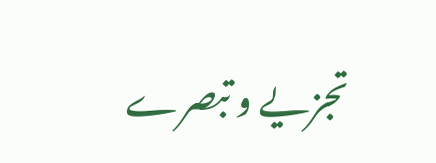تجزیے و تبصرے